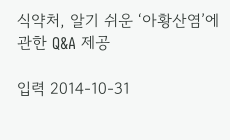식약처, 알기 쉬운 ‘아황산염’에 관한 Q&A 제공

입력 2014-10-31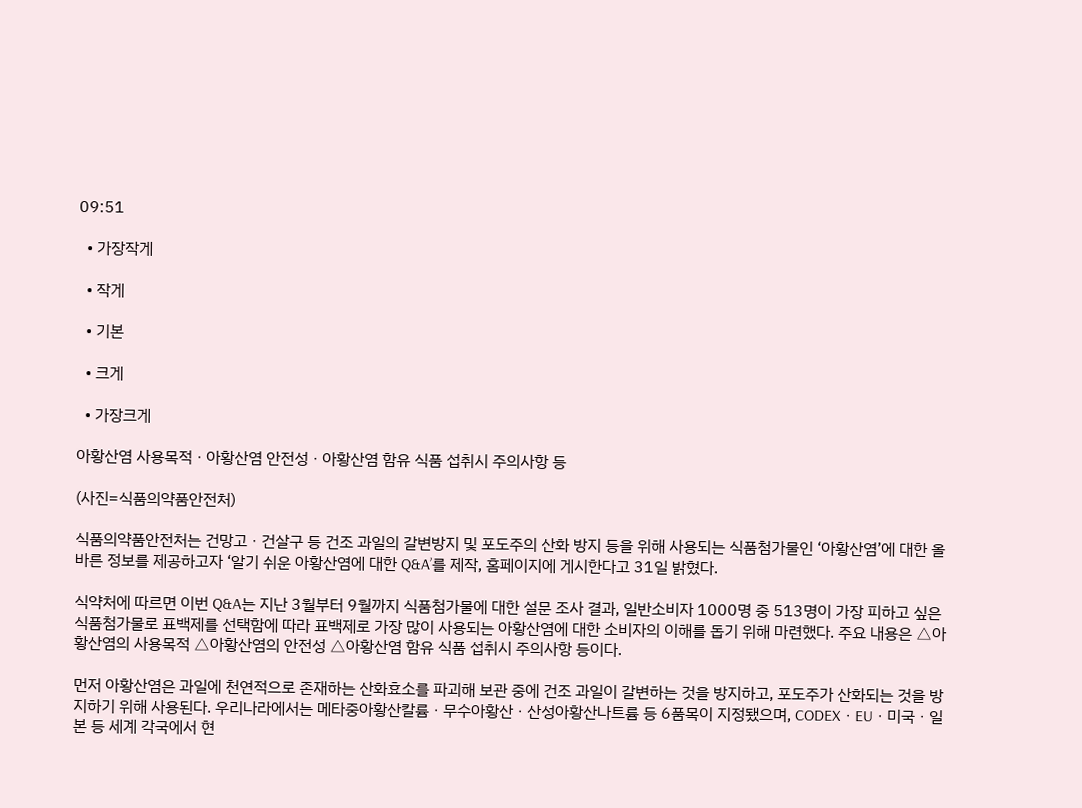09:51

  • 가장작게

  • 작게

  • 기본

  • 크게

  • 가장크게

아황산염 사용목적ㆍ아황산염 안전성ㆍ아황산염 함유 식품 섭취시 주의사항 등

(사진=식품의약품안전처)

식품의약품안전처는 건망고ㆍ건살구 등 건조 과일의 갈변방지 및 포도주의 산화 방지 등을 위해 사용되는 식품첨가물인 ‘아황산염’에 대한 올바른 정보를 제공하고자 ‘알기 쉬운 아황산염에 대한 Q&A’를 제작, 홈페이지에 게시한다고 31일 밝혔다.

식약처에 따르면 이번 Q&A는 지난 3월부터 9월까지 식품첨가물에 대한 설문 조사 결과, 일반소비자 1000명 중 513명이 가장 피하고 싶은 식품첨가물로 표백제를 선택함에 따라 표백제로 가장 많이 사용되는 아황산염에 대한 소비자의 이해를 돕기 위해 마련했다. 주요 내용은 △아황산염의 사용목적 △아황산염의 안전성 △아황산염 함유 식품 섭취시 주의사항 등이다.

먼저 아황산염은 과일에 천연적으로 존재하는 산화효소를 파괴해 보관 중에 건조 과일이 갈변하는 것을 방지하고, 포도주가 산화되는 것을 방지하기 위해 사용된다. 우리나라에서는 메타중아황산칼륨ㆍ무수아황산ㆍ산성아황산나트륨 등 6품목이 지정됐으며, CODEXㆍEUㆍ미국ㆍ일본 등 세계 각국에서 현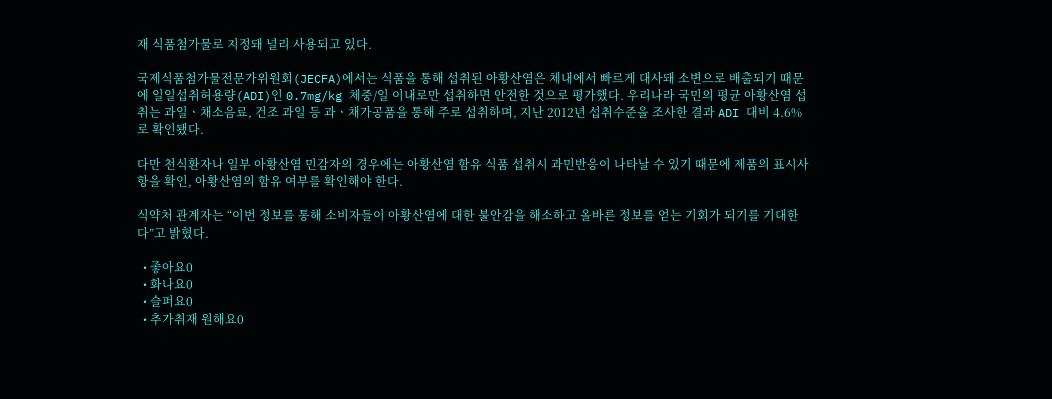재 식품첨가물로 지정돼 널리 사용되고 있다.

국제식품첨가물전문가위원회(JECFA)에서는 식품을 통해 섭취된 아황산염은 체내에서 빠르게 대사돼 소변으로 배출되기 때문에 일일섭취허용량(ADI)인 0.7mg/kg 체중/일 이내로만 섭취하면 안전한 것으로 평가했다. 우리나라 국민의 평균 아황산염 섭취는 과일ㆍ채소음료, 건조 과일 등 과ㆍ채가공품을 통해 주로 섭취하며, 지난 2012년 섭취수준을 조사한 결과 ADI 대비 4.6%로 확인됐다.

다만 천식환자나 일부 아황산염 민감자의 경우에는 아황산염 함유 식품 섭취시 과민반응이 나타날 수 있기 때문에 제품의 표시사항을 확인, 아황산염의 함유 여부를 확인해야 한다.

식약처 관계자는 “이번 정보를 통해 소비자들이 아황산염에 대한 불안감을 해소하고 올바른 정보를 얻는 기회가 되기를 기대한다”고 밝혔다.

  • 좋아요0
  • 화나요0
  • 슬퍼요0
  • 추가취재 원해요0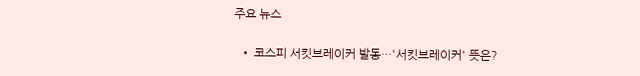주요 뉴스

  • 코스피 서킷브레이커 발동…'서킷브레이커' 뜻은?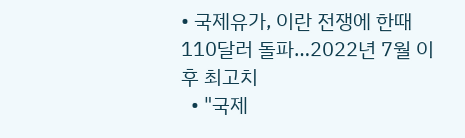• 국제유가, 이란 전쟁에 한때 110달러 돌파…2022년 7월 이후 최고치
  • "국제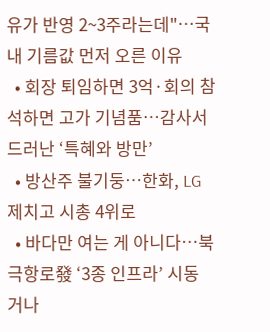유가 반영 2~3주라는데"…국내 기름값 먼저 오른 이유
  • 회장 퇴임하면 3억·회의 참석하면 고가 기념품…감사서 드러난 ‘특혜와 방만’
  • 방산주 불기둥…한화, LG 제치고 시총 4위로
  • 바다만 여는 게 아니다…북극항로發 ‘3종 인프라’ 시동 거나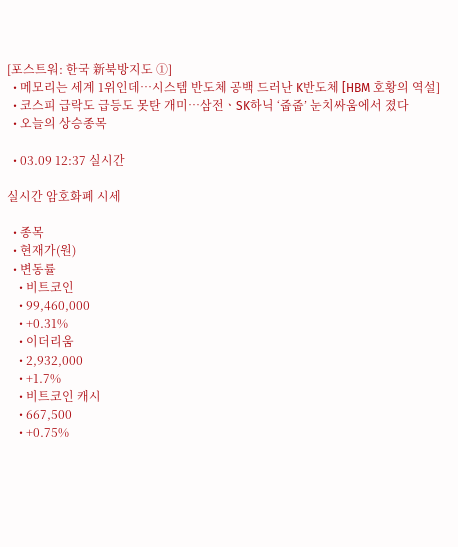[포스트워: 한국 新북방지도 ①]
  • 메모리는 세계 1위인데…시스템 반도체 공백 드러난 K반도체 [HBM 호황의 역설]
  • 코스피 급락도 급등도 못탄 개미⋯삼전ㆍSK하닉 ‘줍줍’ 눈치싸움에서 졌다
  • 오늘의 상승종목

  • 03.09 12:37 실시간

실시간 암호화폐 시세

  • 종목
  • 현재가(원)
  • 변동률
    • 비트코인
    • 99,460,000
    • +0.31%
    • 이더리움
    • 2,932,000
    • +1.7%
    • 비트코인 캐시
    • 667,500
    • +0.75%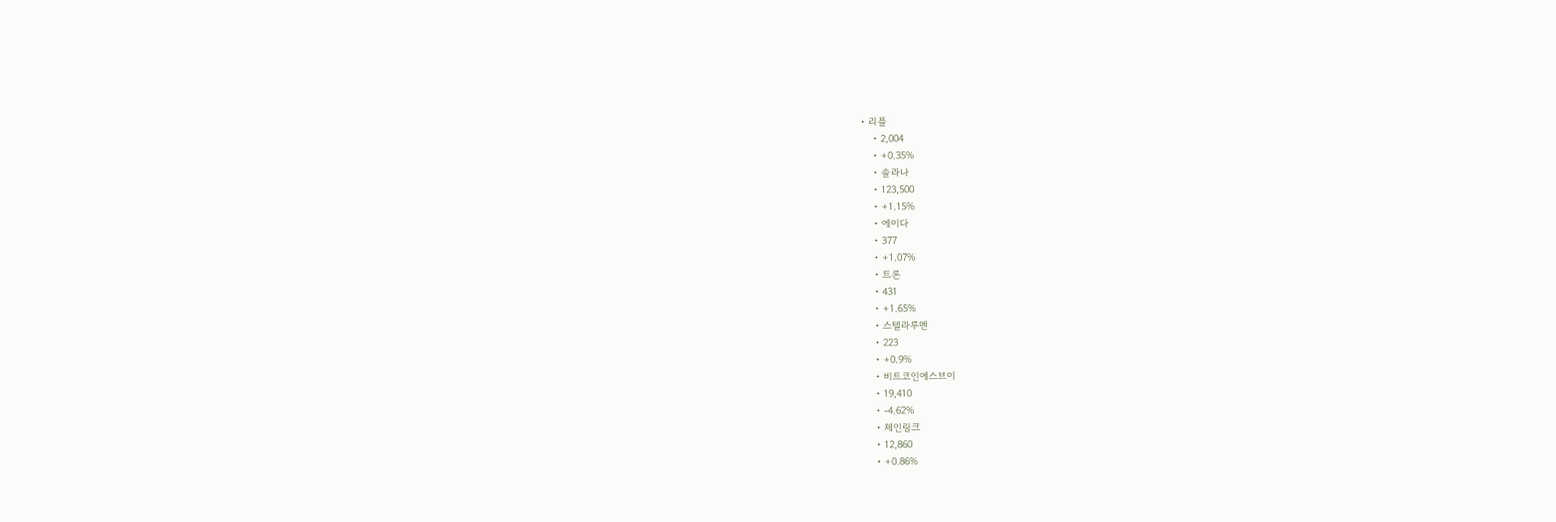• 리플
    • 2,004
    • +0.35%
    • 솔라나
    • 123,500
    • +1.15%
    • 에이다
    • 377
    • +1.07%
    • 트론
    • 431
    • +1.65%
    • 스텔라루멘
    • 223
    • +0.9%
    • 비트코인에스브이
    • 19,410
    • -4.62%
    • 체인링크
    • 12,860
    • +0.86%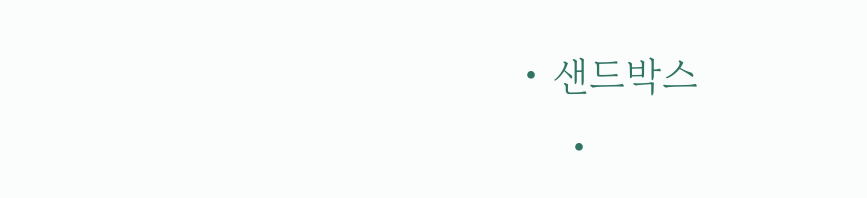• 샌드박스
    •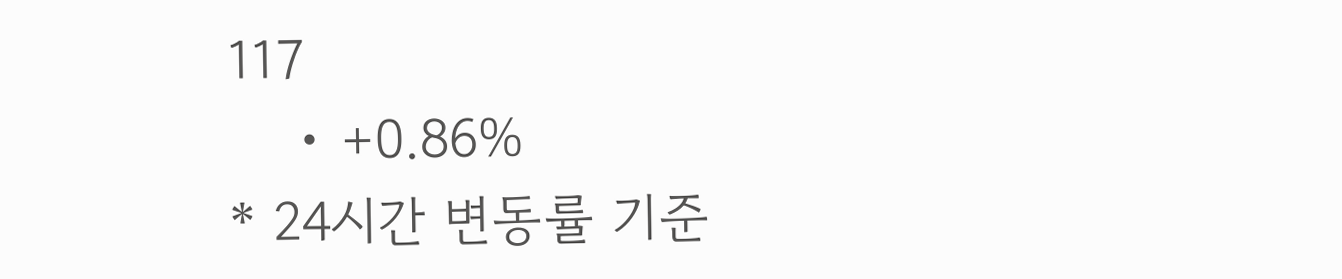117
    • +0.86%
* 24시간 변동률 기준